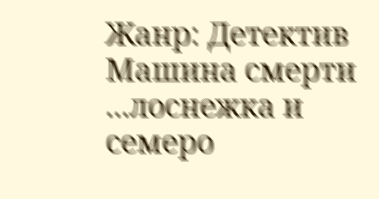Жанр: Детектив
Машина смерти
...лоснежка и семеро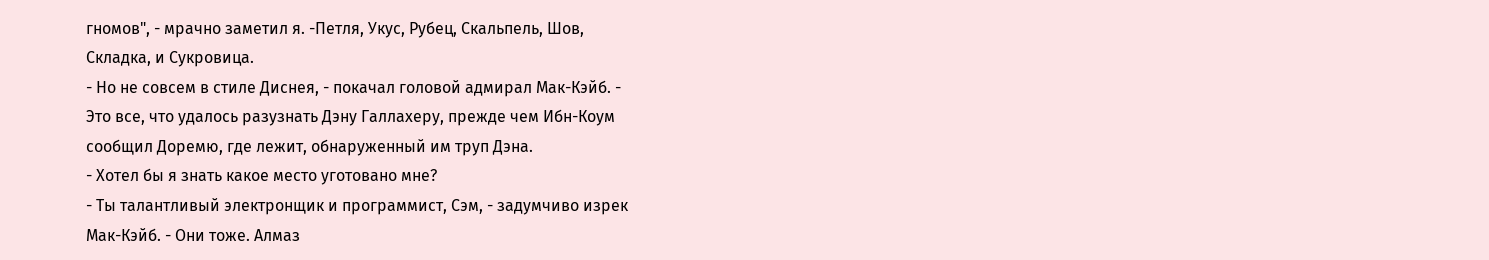гномов", - мрачно заметил я. -Петля, Укус, Рубец, Скальпель, Шов,
Складка, и Сукровица.
- Но не совсем в стиле Диснея, - покачал головой адмирал Мак-Кэйб. -
Это все, что удалось разузнать Дэну Галлахеру, прежде чем Ибн-Коум
сообщил Доремю, где лежит, обнаруженный им труп Дэна.
- Хотел бы я знать какое место уготовано мне?
- Ты талантливый электронщик и программист, Сэм, - задумчиво изрек
Мак-Кэйб. - Они тоже. Алмаз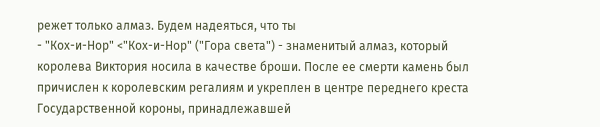режет только алмаз. Будем надеяться, что ты
- "Кох-и-Нор" <"Кох-и-Нор" ("Гора света") - знаменитый алмаз, который
королева Виктория носила в качестве броши. После ее смерти камень был
причислен к королевским регалиям и укреплен в центре переднего креста
Государственной короны, принадлежавшей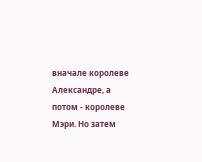вначале королеве Александре, а
потом - королеве Мэри. Но затем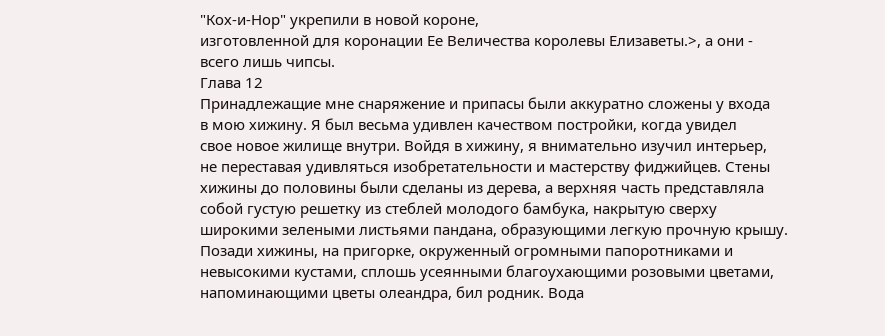"Кох-и-Нор" укрепили в новой короне,
изготовленной для коронации Ее Величества королевы Елизаветы.>, а они -
всего лишь чипсы.
Глава 12
Принадлежащие мне снаряжение и припасы были аккуратно сложены у входа
в мою хижину. Я был весьма удивлен качеством постройки, когда увидел
свое новое жилище внутри. Войдя в хижину, я внимательно изучил интерьер,
не переставая удивляться изобретательности и мастерству фиджийцев. Стены
хижины до половины были сделаны из дерева, а верхняя часть представляла
собой густую решетку из стеблей молодого бамбука, накрытую сверху
широкими зелеными листьями пандана, образующими легкую прочную крышу.
Позади хижины, на пригорке, окруженный огромными папоротниками и
невысокими кустами, сплошь усеянными благоухающими розовыми цветами,
напоминающими цветы олеандра, бил родник. Вода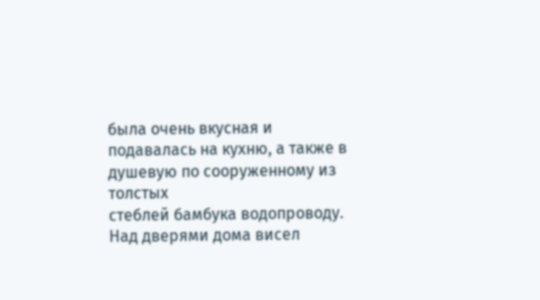была очень вкусная и
подавалась на кухню, а также в душевую по сооруженному из толстых
стеблей бамбука водопроводу. Над дверями дома висел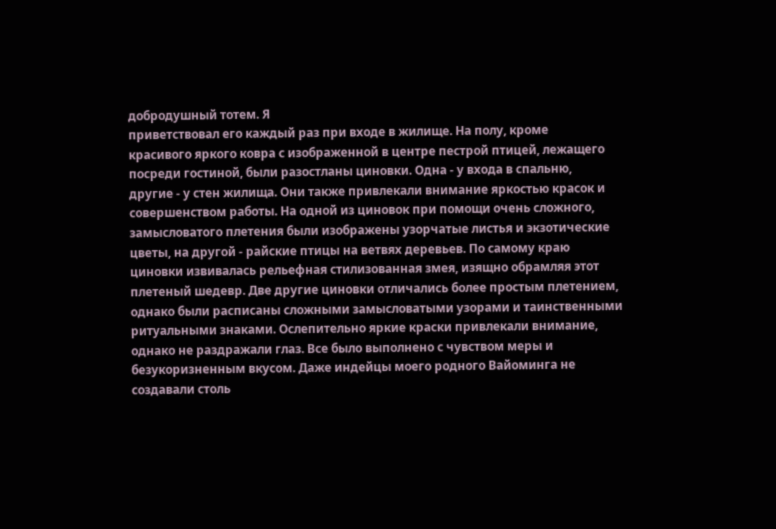добродушный тотем. Я
приветствовал его каждый раз при входе в жилище. На полу, кроме
красивого яркого ковра с изображенной в центре пестрой птицей, лежащего
посреди гостиной, были разостланы циновки. Одна - у входа в спальню,
другие - у стен жилища. Они также привлекали внимание яркостью красок и
совершенством работы. На одной из циновок при помощи очень сложного,
замысловатого плетения были изображены узорчатые листья и экзотические
цветы, на другой - райские птицы на ветвях деревьев. По самому краю
циновки извивалась рельефная стилизованная змея, изящно обрамляя этот
плетеный шедевр. Две другие циновки отличались более простым плетением,
однако были расписаны сложными замысловатыми узорами и таинственными
ритуальными знаками. Ослепительно яркие краски привлекали внимание,
однако не раздражали глаз. Все было выполнено с чувством меры и
безукоризненным вкусом. Даже индейцы моего родного Вайоминга не
создавали столь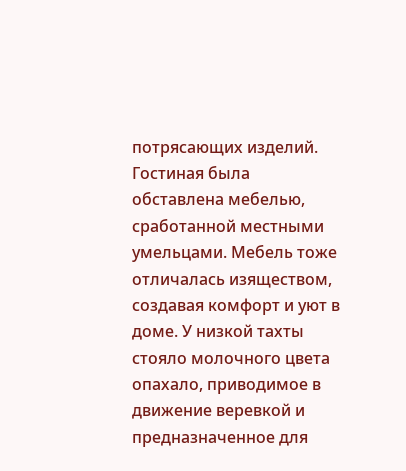потрясающих изделий. Гостиная была обставлена мебелью,
сработанной местными умельцами. Мебель тоже отличалась изяществом,
создавая комфорт и уют в доме. У низкой тахты стояло молочного цвета
опахало, приводимое в движение веревкой и предназначенное для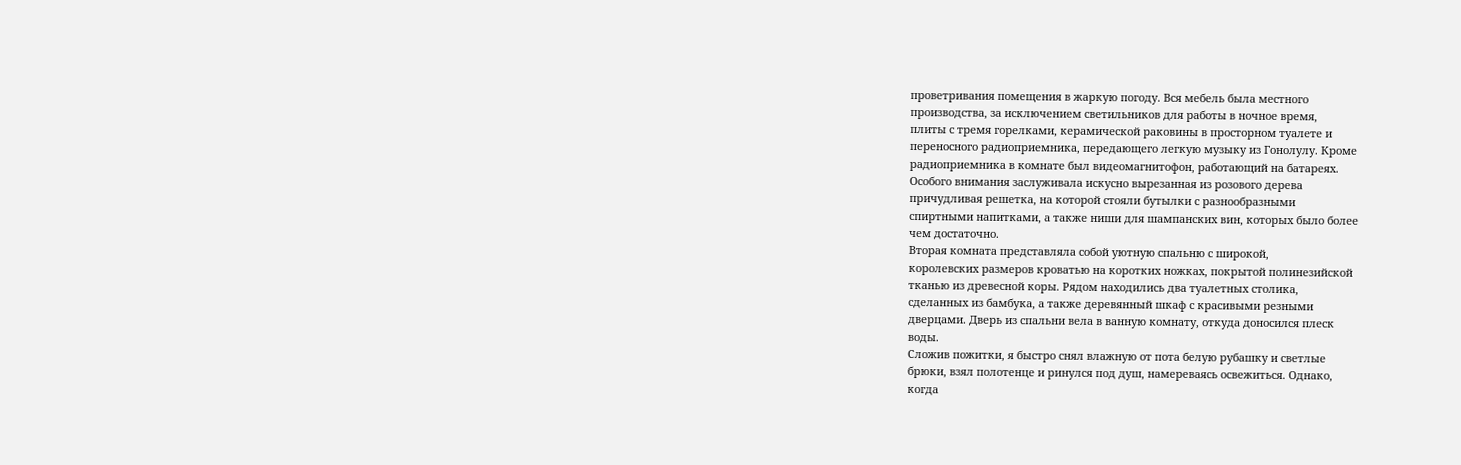проветривания помещения в жаркую погоду. Вся мебель была местного
производства, за исключением светильников для работы в ночное время,
плиты с тремя горелками, керамической раковины в просторном туалете и
переносного радиоприемника, передающего легкую музыку из Гонолулу. Кроме
радиоприемника в комнате был видеомагнитофон, работающий на батареях.
Особого внимания заслуживала искусно вырезанная из розового дерева
причудливая решетка, на которой стояли бутылки с разнообразными
спиртными напитками, а также ниши для шампанских вин, которых было более
чем достаточно.
Вторая комната представляла собой уютную спальню с широкой,
королевских размеров кроватью на коротких ножках, покрытой полинезийской
тканью из древесной коры. Рядом находились два туалетных столика,
сделанных из бамбука, а также деревянный шкаф с красивыми резными
дверцами. Дверь из спальни вела в ванную комнату, откуда доносился плеск
воды.
Сложив пожитки, я быстро снял влажную от пота белую рубашку и светлые
брюки, взял полотенце и ринулся под душ, намереваясь освежиться. Однако,
когда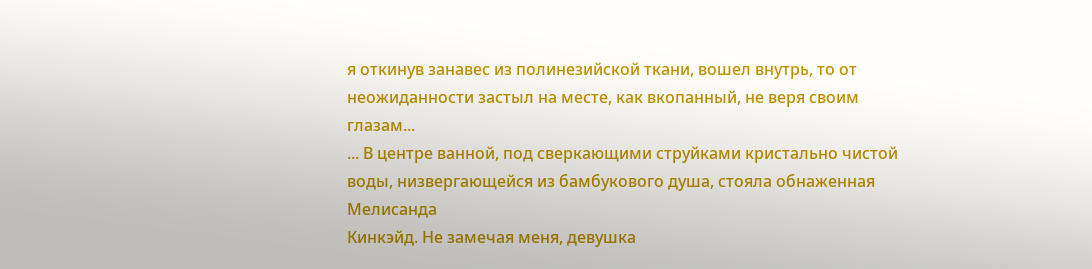я откинув занавес из полинезийской ткани, вошел внутрь, то от
неожиданности застыл на месте, как вкопанный, не веря своим глазам...
... В центре ванной, под сверкающими струйками кристально чистой
воды, низвергающейся из бамбукового душа, стояла обнаженная Мелисанда
Кинкэйд. Не замечая меня, девушка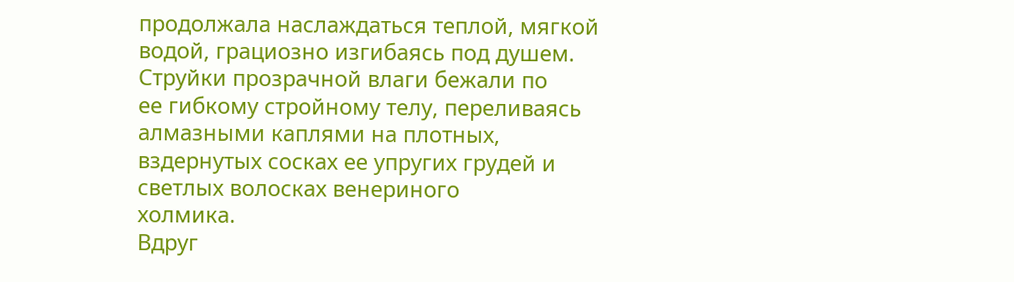продолжала наслаждаться теплой, мягкой
водой, грациозно изгибаясь под душем. Струйки прозрачной влаги бежали по
ее гибкому стройному телу, переливаясь алмазными каплями на плотных,
вздернутых сосках ее упругих грудей и светлых волосках венериного
холмика.
Вдруг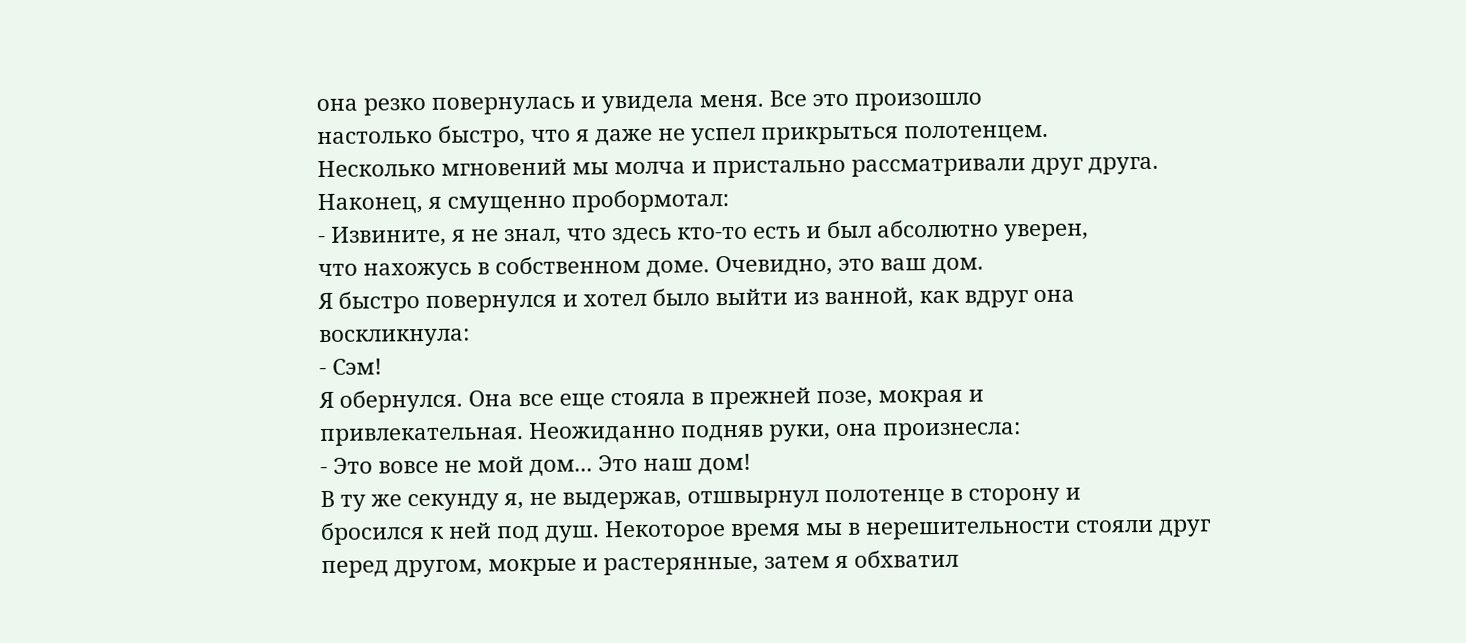она резко повернулась и увидела меня. Все это произошло
настолько быстро, что я даже не успел прикрыться полотенцем.
Несколько мгновений мы молча и пристально рассматривали друг друга.
Наконец, я смущенно пробормотал:
- Извините, я не знал, что здесь кто-то есть и был абсолютно уверен,
что нахожусь в собственном доме. Очевидно, это ваш дом.
Я быстро повернулся и хотел было выйти из ванной, как вдруг она
воскликнула:
- Сэм!
Я обернулся. Она все еще стояла в прежней позе, мокрая и
привлекательная. Неожиданно подняв руки, она произнесла:
- Это вовсе не мой дом... Это наш дом!
В ту же секунду я, не выдержав, отшвырнул полотенце в сторону и
бросился к ней под душ. Некоторое время мы в нерешительности стояли друг
перед другом, мокрые и растерянные, затем я обхватил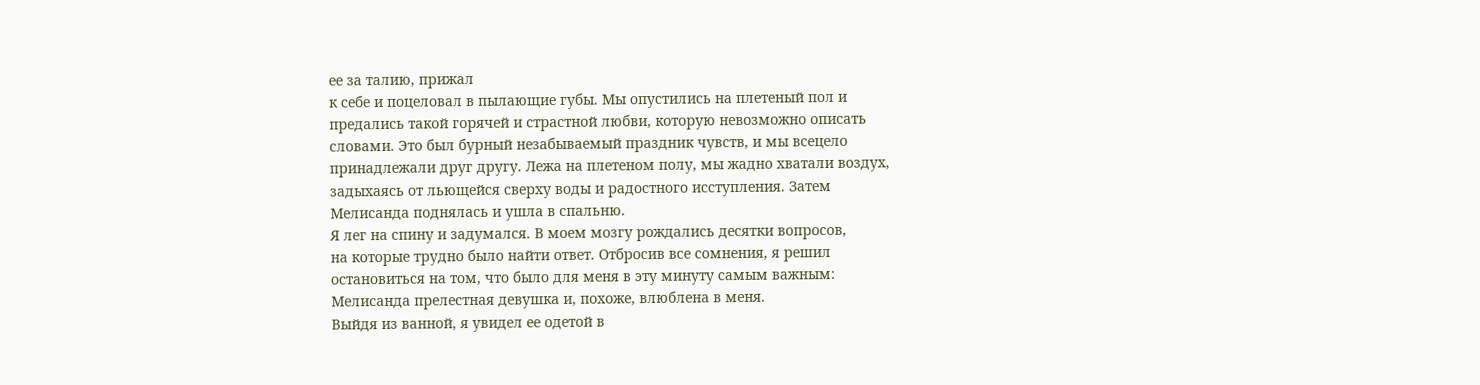ее за талию, прижал
к себе и поцеловал в пылающие губы. Мы опустились на плетеный пол и
предались такой горячей и страстной любви, которую невозможно описать
словами. Это был бурный незабываемый праздник чувств, и мы всецело
принадлежали друг другу. Лежа на плетеном полу, мы жадно хватали воздух,
задыхаясь от льющейся сверху воды и радостного исступления. Затем
Мелисанда поднялась и ушла в спальню.
Я лег на спину и задумался. В моем мозгу рождались десятки вопросов,
на которые трудно было найти ответ. Отбросив все сомнения, я решил
остановиться на том, что было для меня в эту минуту самым важным:
Мелисанда прелестная девушка и, похоже, влюблена в меня.
Выйдя из ванной, я увидел ее одетой в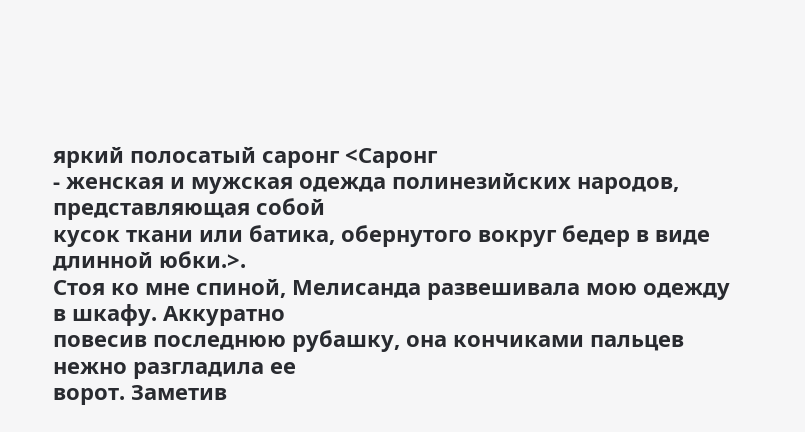яркий полосатый саронг <Саронг
- женская и мужская одежда полинезийских народов, представляющая собой
кусок ткани или батика, обернутого вокруг бедер в виде длинной юбки.>.
Стоя ко мне спиной, Мелисанда развешивала мою одежду в шкафу. Аккуратно
повесив последнюю рубашку, она кончиками пальцев нежно разгладила ее
ворот. Заметив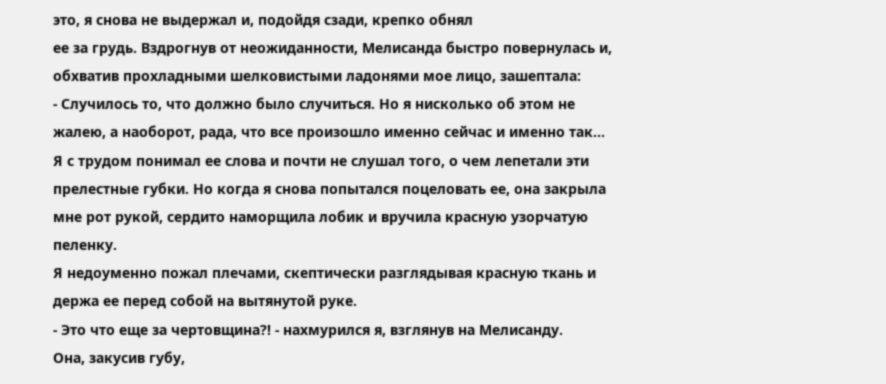это, я снова не выдержал и, подойдя сзади, крепко обнял
ее за грудь. Вздрогнув от неожиданности, Мелисанда быстро повернулась и,
обхватив прохладными шелковистыми ладонями мое лицо, зашептала:
- Случилось то, что должно было случиться. Но я нисколько об этом не
жалею, а наоборот, рада, что все произошло именно сейчас и именно так...
Я с трудом понимал ее слова и почти не слушал того, о чем лепетали эти
прелестные губки. Но когда я снова попытался поцеловать ее, она закрыла
мне рот рукой, сердито наморщила лобик и вручила красную узорчатую
пеленку.
Я недоуменно пожал плечами, скептически разглядывая красную ткань и
держа ее перед собой на вытянутой руке.
- Это что еще за чертовщина?! - нахмурился я, взглянув на Мелисанду.
Она, закусив губу,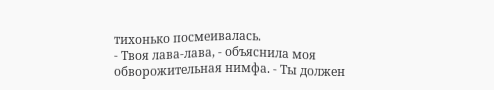тихонько посмеивалась.
- Твоя лава-лава, - объяснила моя обворожительная нимфа. - Ты должен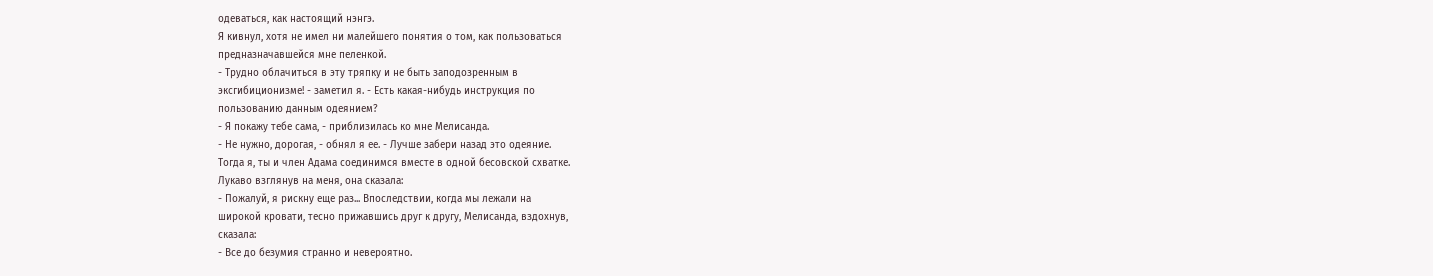одеваться, как настоящий нэнгэ.
Я кивнул, хотя не имел ни малейшего понятия о том, как пользоваться
предназначавшейся мне пеленкой.
- Трудно облачиться в эту тряпку и не быть заподозренным в
эксгибиционизме! - заметил я. - Есть какая-нибудь инструкция по
пользованию данным одеянием?
- Я покажу тебе сама, - приблизилась ко мне Мелисанда.
- Не нужно, дорогая, - обнял я ее. - Лучше забери назад это одеяние.
Тогда я, ты и член Адама соединимся вместе в одной бесовской схватке.
Лукаво взглянув на меня, она сказала:
- Пожалуй, я рискну еще раз... Впоследствии, когда мы лежали на
широкой кровати, тесно прижавшись друг к другу, Мелисанда, вздохнув,
сказала:
- Все до безумия странно и невероятно.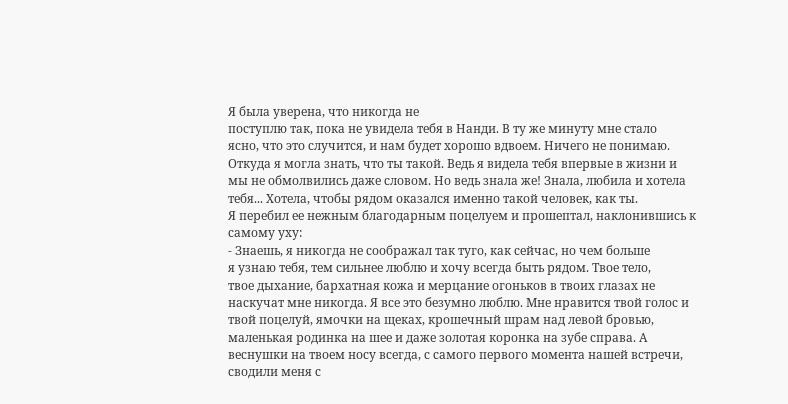Я была уверена, что никогда не
поступлю так, пока не увидела тебя в Нанди. В ту же минуту мне стало
ясно, что это случится, и нам будет хорошо вдвоем. Ничего не понимаю.
Откуда я могла знать, что ты такой. Ведь я видела тебя впервые в жизни и
мы не обмолвились даже словом. Но ведь знала же! Знала, любила и хотела
тебя... Хотела, чтобы рядом оказался именно такой человек, как ты.
Я перебил ее нежным благодарным поцелуем и прошептал, наклонившись к
самому уху:
- Знаешь, я никогда не соображал так туго, как сейчас, но чем больше
я узнаю тебя, тем сильнее люблю и хочу всегда быть рядом. Твое тело,
твое дыхание, бархатная кожа и мерцание огоньков в твоих глазах не
наскучат мне никогда. Я все это безумно люблю. Мне нравится твой голос и
твой поцелуй, ямочки на щеках, крошечный шрам над левой бровью,
маленькая родинка на шее и даже золотая коронка на зубе справа. А
веснушки на твоем носу всегда, с самого первого момента нашей встречи,
сводили меня с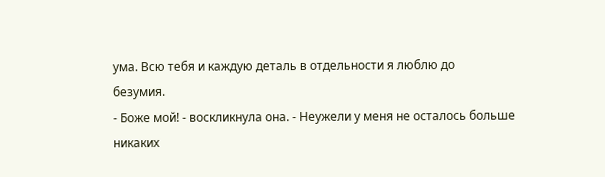ума. Всю тебя и каждую деталь в отдельности я люблю до
безумия.
- Боже мой! - воскликнула она. - Неужели у меня не осталось больше
никаких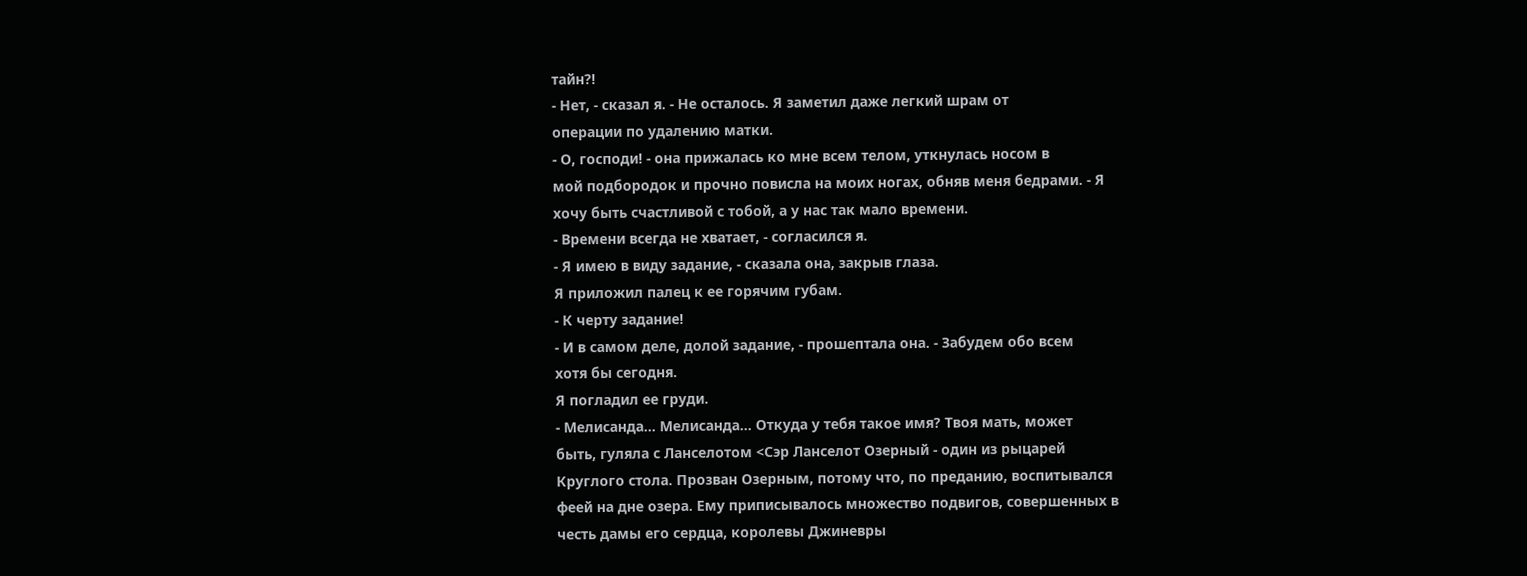тайн?!
- Нет, - сказал я. - Не осталось. Я заметил даже легкий шрам от
операции по удалению матки.
- О, господи! - она прижалась ко мне всем телом, уткнулась носом в
мой подбородок и прочно повисла на моих ногах, обняв меня бедрами. - Я
хочу быть счастливой с тобой, а у нас так мало времени.
- Времени всегда не хватает, - согласился я.
- Я имею в виду задание, - сказала она, закрыв глаза.
Я приложил палец к ее горячим губам.
- К черту задание!
- И в самом деле, долой задание, - прошептала она. - Забудем обо всем
хотя бы сегодня.
Я погладил ее груди.
- Мелисанда... Мелисанда... Откуда у тебя такое имя? Твоя мать, может
быть, гуляла с Ланселотом <Сэр Ланселот Озерный - один из рыцарей
Круглого стола. Прозван Озерным, потому что, по преданию, воспитывался
феей на дне озера. Ему приписывалось множество подвигов, совершенных в
честь дамы его сердца, королевы Джиневры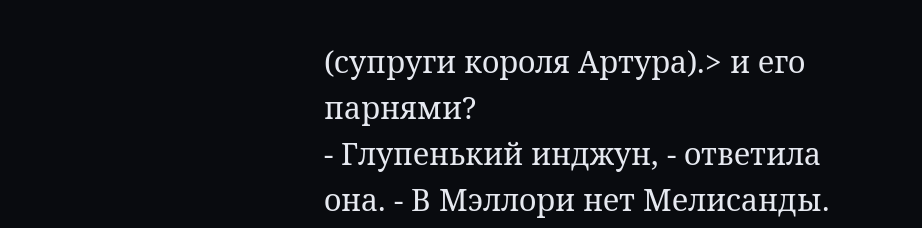(супруги короля Артура).> и его
парнями?
- Глупенький инджун, - ответила она. - В Мэллори нет Мелисанды.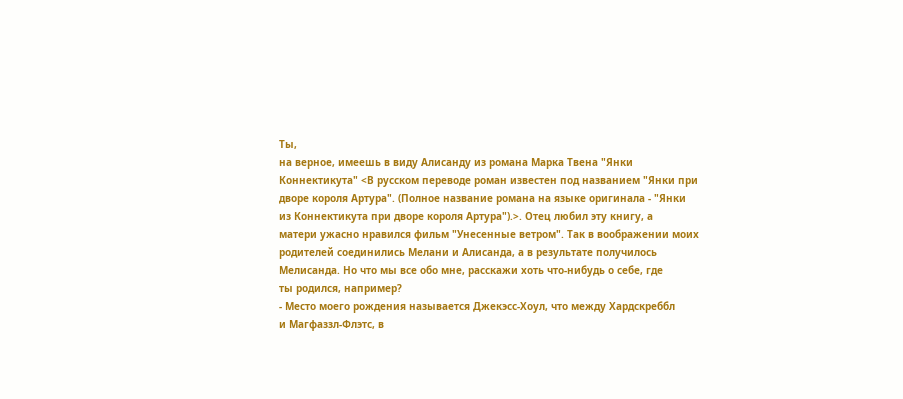Ты,
на верное, имеешь в виду Алисанду из романа Марка Твена "Янки
Коннектикута" <В русском переводе роман известен под названием "Янки при
дворе короля Артура". (Полное название романа на языке оригинала - "Янки
из Коннектикута при дворе короля Артура").>. Отец любил эту книгу, а
матери ужасно нравился фильм "Унесенные ветром". Так в воображении моих
родителей соединились Мелани и Алисанда, а в результате получилось
Мелисанда. Но что мы все обо мне, расскажи хоть что-нибудь о себе, где
ты родился, например?
- Место моего рождения называется Джекэсс-Хоул, что между Хардскреббл
и Магфаззл-Флэтс, в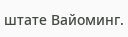штате Вайоминг.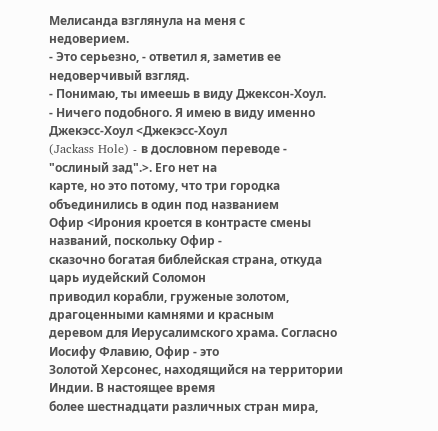Мелисанда взглянула на меня с
недоверием.
- Это серьезно, - ответил я, заметив ее недоверчивый взгляд.
- Понимаю, ты имеешь в виду Джексон-Хоул.
- Ничего подобного. Я имею в виду именно Джекэсс-Хоул <Джекэсс-Хоул
(Jackass Hole) - в дословном переводе - "ослиный зад".>. Его нет на
карте, но это потому, что три городка объединились в один под названием
Офир <Ирония кроется в контрасте смены названий, поскольку Офир -
сказочно богатая библейская страна, откуда царь иудейский Соломон
приводил корабли, груженые золотом, драгоценными камнями и красным
деревом для Иерусалимского храма. Согласно Иосифу Флавию, Офир - это
Золотой Херсонес, находящийся на территории Индии. В настоящее время
более шестнадцати различных стран мира,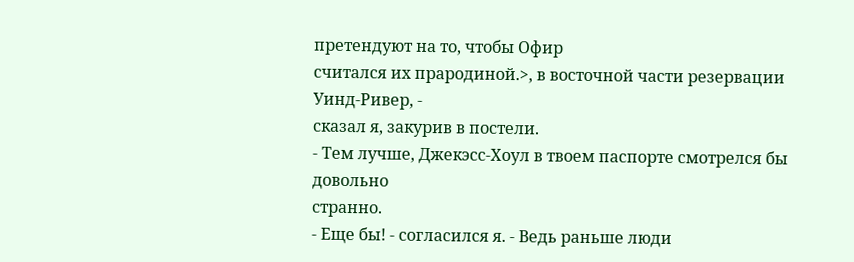претендуют на то, чтобы Офир
считался их прародиной.>, в восточной части резервации Уинд-Ривер, -
сказал я, закурив в постели.
- Тем лучше, Джекэсс-Хоул в твоем паспорте смотрелся бы довольно
странно.
- Еще бы! - согласился я. - Ведь раньше люди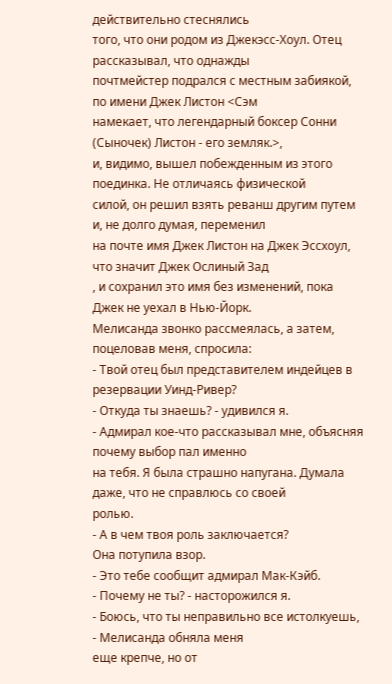действительно стеснялись
того, что они родом из Джекэсс-Хоул. Отец рассказывал, что однажды
почтмейстер подрался с местным забиякой, по имени Джек Листон <Сэм
намекает, что легендарный боксер Сонни (Сыночек) Листон - его земляк.>,
и, видимо, вышел побежденным из этого поединка. Не отличаясь физической
силой, он решил взять реванш другим путем и, не долго думая, переменил
на почте имя Джек Листон на Джек Эссхоул, что значит Джек Ослиный Зад
, и сохранил это имя без изменений, пока
Джек не уехал в Нью-Йорк.
Мелисанда звонко рассмеялась, а затем, поцеловав меня, спросила:
- Твой отец был представителем индейцев в резервации Уинд-Ривер?
- Откуда ты знаешь? - удивился я.
- Адмирал кое-что рассказывал мне, объясняя почему выбор пал именно
на тебя. Я была страшно напугана. Думала даже, что не справлюсь со своей
ролью.
- А в чем твоя роль заключается?
Она потупила взор.
- Это тебе сообщит адмирал Мак-Кэйб.
- Почему не ты? - насторожился я.
- Боюсь, что ты неправильно все истолкуешь, - Мелисанда обняла меня
еще крепче, но от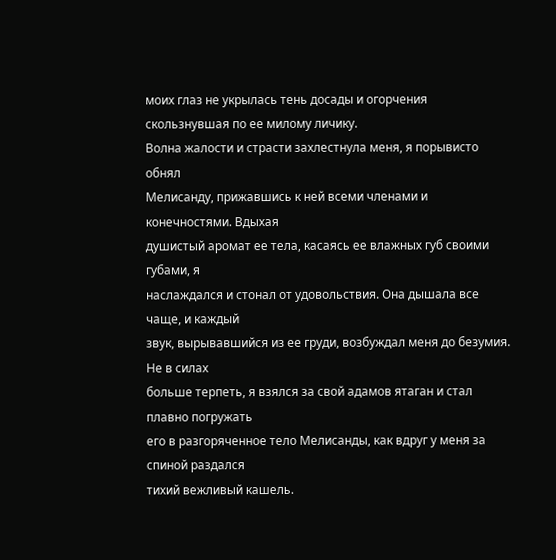моих глаз не укрылась тень досады и огорчения
скользнувшая по ее милому личику.
Волна жалости и страсти захлестнула меня, я порывисто обнял
Мелисанду, прижавшись к ней всеми членами и конечностями. Вдыхая
душистый аромат ее тела, касаясь ее влажных губ своими губами, я
наслаждался и стонал от удовольствия. Она дышала все чаще, и каждый
звук, вырывавшийся из ее груди, возбуждал меня до безумия. Не в силах
больше терпеть, я взялся за свой адамов ятаган и стал плавно погружать
его в разгоряченное тело Мелисанды, как вдруг у меня за спиной раздался
тихий вежливый кашель.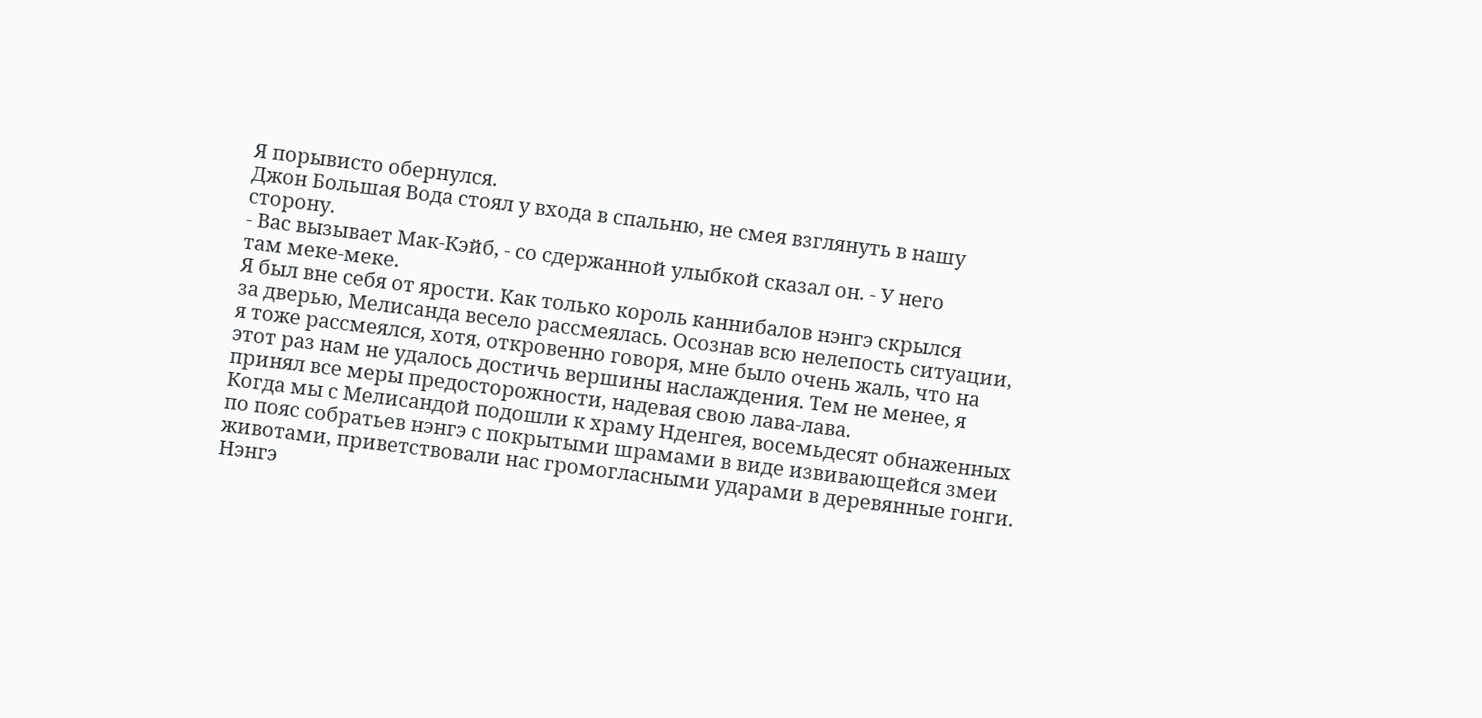Я порывисто обернулся.
Джон Большая Вода стоял у входа в спальню, не смея взглянуть в нашу
сторону.
- Вас вызывает Мак-Кэйб, - со сдержанной улыбкой сказал он. - У него
там меке-меке.
Я был вне себя от ярости. Как только король каннибалов нэнгэ скрылся
за дверью, Мелисанда весело рассмеялась. Осознав всю нелепость ситуации,
я тоже рассмеялся, хотя, откровенно говоря, мне было очень жаль, что на
этот раз нам не удалось достичь вершины наслаждения. Тем не менее, я
принял все меры предосторожности, надевая свою лава-лава.
Когда мы с Мелисандой подошли к храму Нденгея, восемьдесят обнаженных
по пояс собратьев нэнгэ с покрытыми шрамами в виде извивающейся змеи
животами, приветствовали нас громогласными ударами в деревянные гонги.
Нэнгэ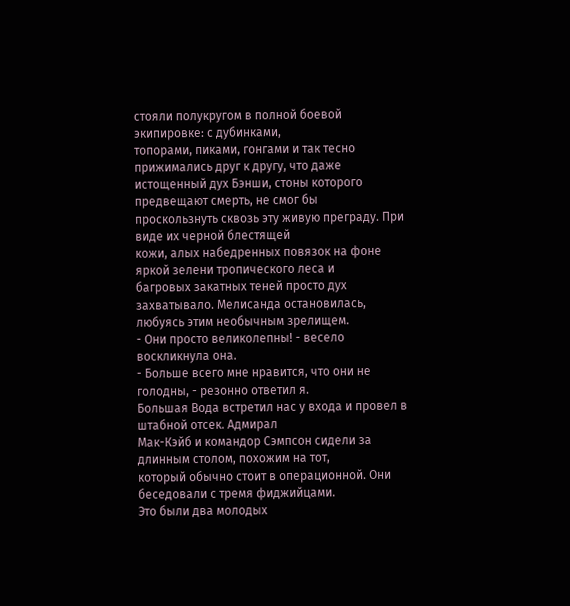стояли полукругом в полной боевой экипировке: с дубинками,
топорами, пиками, гонгами и так тесно прижимались друг к другу, что даже
истощенный дух Бэнши, стоны которого предвещают смерть, не смог бы
проскользнуть сквозь эту живую преграду. При виде их черной блестящей
кожи, алых набедренных повязок на фоне яркой зелени тропического леса и
багровых закатных теней просто дух захватывало. Мелисанда остановилась,
любуясь этим необычным зрелищем.
- Они просто великолепны! - весело воскликнула она.
- Больше всего мне нравится, что они не голодны, - резонно ответил я.
Большая Вода встретил нас у входа и провел в штабной отсек. Адмирал
Мак-Кэйб и командор Сэмпсон сидели за длинным столом, похожим на тот,
который обычно стоит в операционной. Они беседовали с тремя фиджийцами.
Это были два молодых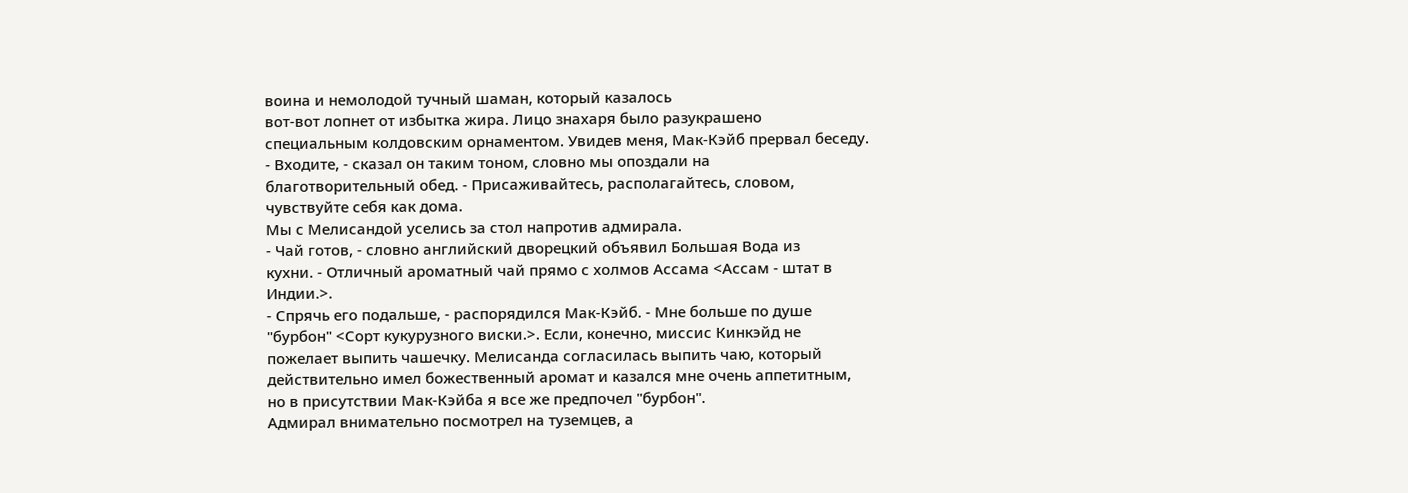воина и немолодой тучный шаман, который казалось
вот-вот лопнет от избытка жира. Лицо знахаря было разукрашено
специальным колдовским орнаментом. Увидев меня, Мак-Кэйб прервал беседу.
- Входите, - сказал он таким тоном, словно мы опоздали на
благотворительный обед. - Присаживайтесь, располагайтесь, словом,
чувствуйте себя как дома.
Мы с Мелисандой уселись за стол напротив адмирала.
- Чай готов, - словно английский дворецкий объявил Большая Вода из
кухни. - Отличный ароматный чай прямо с холмов Ассама <Ассам - штат в
Индии.>.
- Спрячь его подальше, - распорядился Мак-Кэйб. - Мне больше по душе
"бурбон" <Сорт кукурузного виски.>. Если, конечно, миссис Кинкэйд не
пожелает выпить чашечку. Мелисанда согласилась выпить чаю, который
действительно имел божественный аромат и казался мне очень аппетитным,
но в присутствии Мак-Кэйба я все же предпочел "бурбон".
Адмирал внимательно посмотрел на туземцев, а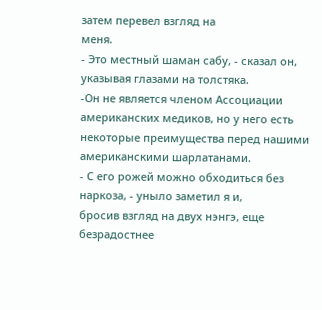затем перевел взгляд на
меня.
- Это местный шаман сабу, - сказал он, указывая глазами на толстяка.
-Он не является членом Ассоциации американских медиков, но у него есть
некоторые преимущества перед нашими американскими шарлатанами.
- С его рожей можно обходиться без наркоза, - уныло заметил я и,
бросив взгляд на двух нэнгэ, еще безрадостнее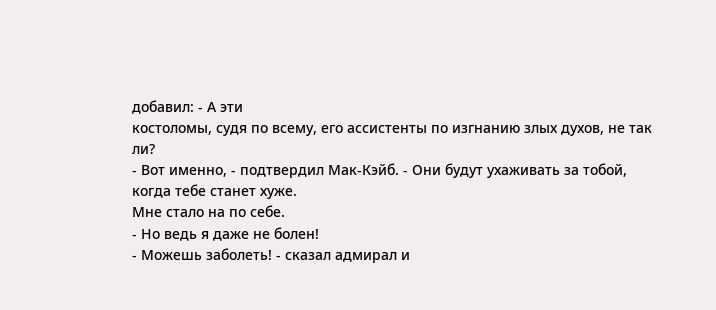добавил: - А эти
костоломы, судя по всему, его ассистенты по изгнанию злых духов, не так
ли?
- Вот именно, - подтвердил Мак-Кэйб. - Они будут ухаживать за тобой,
когда тебе станет хуже.
Мне стало на по себе.
- Но ведь я даже не болен!
- Можешь заболеть! - сказал адмирал и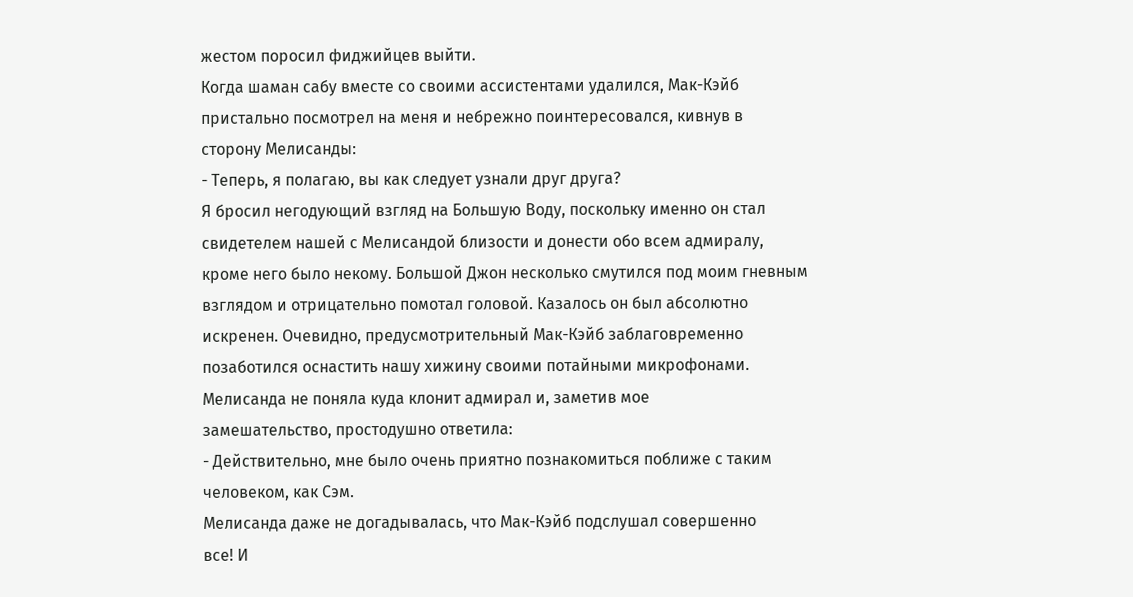жестом поросил фиджийцев выйти.
Когда шаман сабу вместе со своими ассистентами удалился, Мак-Кэйб
пристально посмотрел на меня и небрежно поинтересовался, кивнув в
сторону Мелисанды:
- Теперь, я полагаю, вы как следует узнали друг друга?
Я бросил негодующий взгляд на Большую Воду, поскольку именно он стал
свидетелем нашей с Мелисандой близости и донести обо всем адмиралу,
кроме него было некому. Большой Джон несколько смутился под моим гневным
взглядом и отрицательно помотал головой. Казалось он был абсолютно
искренен. Очевидно, предусмотрительный Мак-Кэйб заблаговременно
позаботился оснастить нашу хижину своими потайными микрофонами.
Мелисанда не поняла куда клонит адмирал и, заметив мое
замешательство, простодушно ответила:
- Действительно, мне было очень приятно познакомиться поближе с таким
человеком, как Сэм.
Мелисанда даже не догадывалась, что Мак-Кэйб подслушал совершенно
все! И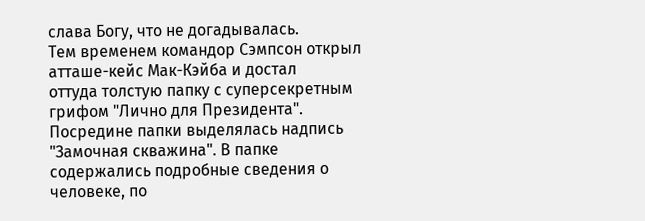слава Богу, что не догадывалась.
Тем временем командор Сэмпсон открыл атташе-кейс Мак-Кэйба и достал
оттуда толстую папку с суперсекретным грифом "Лично для Президента".
Посредине папки выделялась надпись "Замочная скважина". В папке
содержались подробные сведения о человеке, по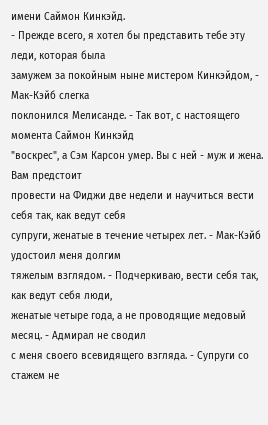имени Саймон Кинкэйд.
- Прежде всего, я хотел бы представить тебе эту леди, которая была
замужем за покойным ныне мистером Кинкэйдом, - Мак-Кэйб слегка
поклонился Мелисанде. - Так вот, с настоящего момента Саймон Кинкэйд
"воскрес", а Сэм Карсон умер. Вы с ней - муж и жена. Вам предстоит
провести на Фиджи две недели и научиться вести себя так, как ведут себя
супруги, женатые в течение четырех лет. - Мак-Кэйб удостоил меня долгим
тяжелым взглядом. - Подчеркиваю, вести себя так, как ведут себя люди,
женатые четыре года, а не проводящие медовый месяц. - Адмирал не сводил
с меня своего всевидящего взгляда. - Супруги со стажем не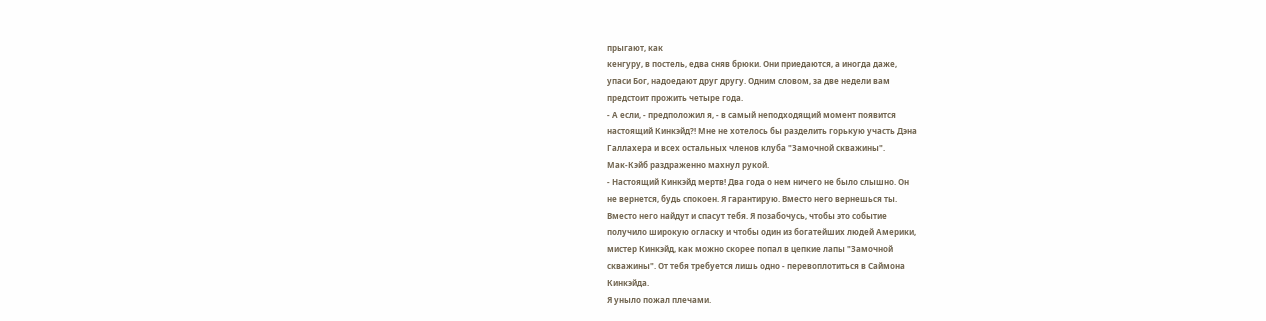прыгают, как
кенгуру, в постель, едва сняв брюки. Они приедаются, а иногда даже,
упаси Бог, надоедают друг другу. Одним словом, за две недели вам
предстоит прожить четыре года.
- А если, - предположил я, - в самый неподходящий момент появится
настоящий Кинкэйд?! Мне не хотелось бы разделить горькую участь Дэна
Галлахера и всех остальных членов клуба "Замочной скважины".
Мак-Кэйб раздраженно махнул рукой.
- Настоящий Кинкэйд мертв! Два года о нем ничего не было слышно. Он
не вернется, будь спокоен. Я гарантирую. Вместо него вернешься ты.
Вместо него найдут и спасут тебя. Я позабочусь, чтобы это событие
получило широкую огласку и чтобы один из богатейших людей Америки,
мистер Кинкэйд, как можно скорее попал в цепкие лапы "Замочной
скважины". От тебя требуется лишь одно - перевоплотиться в Саймона
Кинкэйда.
Я уныло пожал плечами.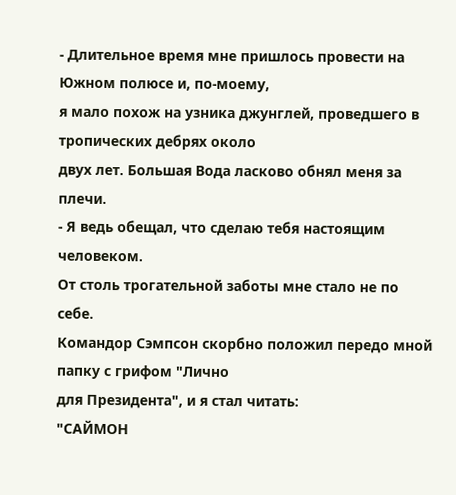- Длительное время мне пришлось провести на Южном полюсе и, по-моему,
я мало похож на узника джунглей, проведшего в тропических дебрях около
двух лет. Большая Вода ласково обнял меня за плечи.
- Я ведь обещал, что сделаю тебя настоящим человеком.
От столь трогательной заботы мне стало не по себе.
Командор Сэмпсон скорбно положил передо мной папку с грифом "Лично
для Президента", и я стал читать:
"САЙМОН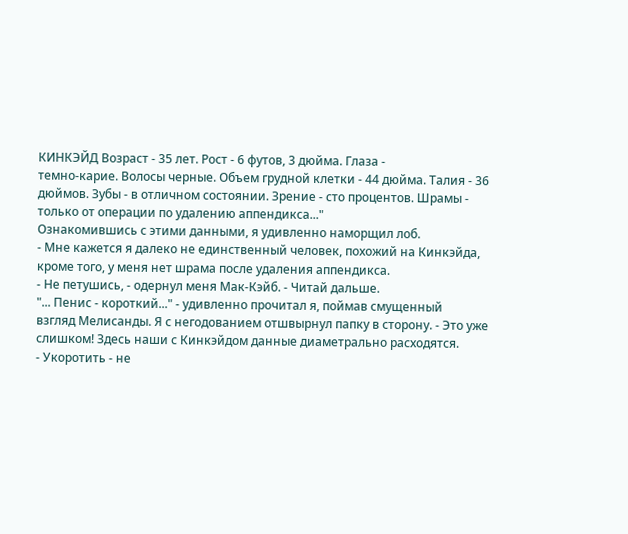КИНКЭЙД Возраст - 35 лет. Рост - 6 футов, 3 дюйма. Глаза -
темно-карие. Волосы черные. Объем грудной клетки - 44 дюйма. Талия - 36
дюймов. Зубы - в отличном состоянии. Зрение - сто процентов. Шрамы -
только от операции по удалению аппендикса..."
Ознакомившись с этими данными, я удивленно наморщил лоб.
- Мне кажется я далеко не единственный человек, похожий на Кинкэйда,
кроме того, у меня нет шрама после удаления аппендикса.
- Не петушись, - одернул меня Мак-Кэйб. - Читай дальше.
"... Пенис - короткий..." - удивленно прочитал я, поймав смущенный
взгляд Мелисанды. Я с негодованием отшвырнул папку в сторону. - Это уже
слишком! Здесь наши с Кинкэйдом данные диаметрально расходятся.
- Укоротить - не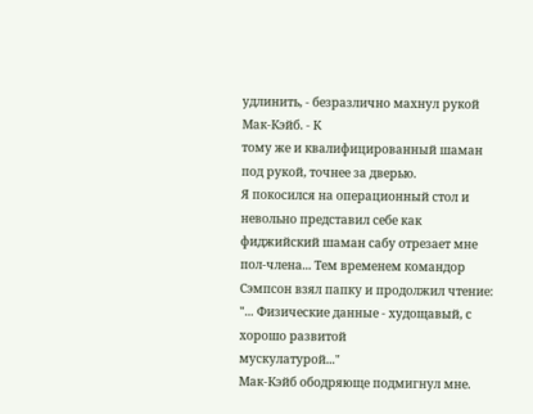удлинить, - безразлично махнул рукой Мак-Кэйб. - К
тому же и квалифицированный шаман под рукой, точнее за дверью.
Я покосился на операционный стол и невольно представил себе как
фиджийский шаман сабу отрезает мне пол-члена... Тем временем командор
Сэмпсон взял папку и продолжил чтение:
"... Физические данные - худощавый, с хорошо развитой
мускулатурой..."
Мак-Кэйб ободряюще подмигнул мне.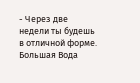- Через две недели ты будешь в отличной форме. Большая Вода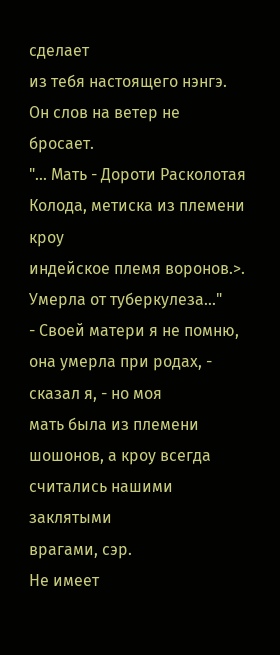сделает
из тебя настоящего нэнгэ. Он слов на ветер не бросает.
"... Мать - Дороти Расколотая Колода, метиска из племени кроу
индейское племя воронов.>. Умерла от туберкулеза..."
- Своей матери я не помню, она умерла при родах, - сказал я, - но моя
мать была из племени шошонов, а кроу всегда считались нашими заклятыми
врагами, сэр.
Не имеет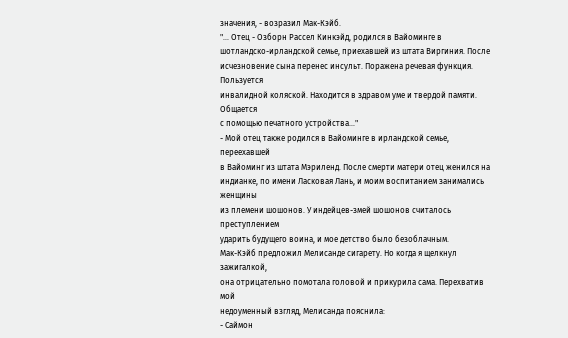значения, - возразил Мак-Кэйб.
"... Отец - Озборн Рассел Кинкэйд, родился в Вайоминге в
шотландско-ирландской семье, приехавшей из штата Виргиния. После
исчезновение сына перенес инсульт. Поражена речевая функция. Пользуется
инвалидной коляской. Находится в здравом уме и твердой памяти. Общается
с помощью печатного устройства..."
- Мой отец также родился в Вайоминге в ирландской семье, переехавшей
в Вайоминг из штата Мэриленд. После смерти матери отец женился на
индианке, по имени Ласковая Лань, и моим воспитанием занимались женщины
из племени шошонов. У индейцев-змей шошонов считалось преступлением
ударить будущего воина, и мое детство было безоблачным.
Мак-Кэйб предложил Мелисанде сигарету. Но когда я щелкнул зажигалкой,
она отрицательно помотала головой и прикурила сама. Перехватив мой
недоуменный взгляд, Мелисанда пояснила:
- Саймон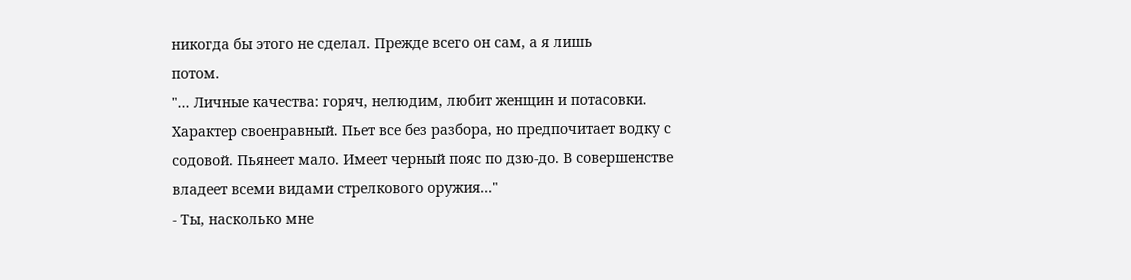никогда бы этого не сделал. Прежде всего он сам, а я лишь
потом.
"... Личные качества: горяч, нелюдим, любит женщин и потасовки.
Характер своенравный. Пьет все без разбора, но предпочитает водку с
содовой. Пьянеет мало. Имеет черный пояс по дзю-до. В совершенстве
владеет всеми видами стрелкового оружия..."
- Ты, насколько мне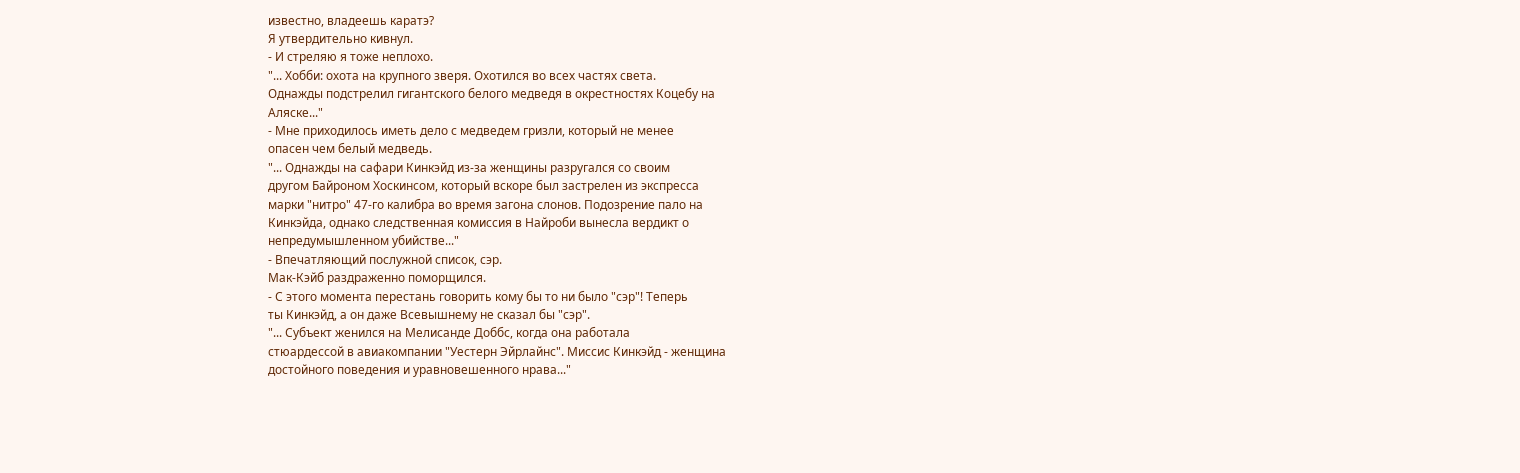известно, владеешь каратэ?
Я утвердительно кивнул.
- И стреляю я тоже неплохо.
"... Хобби: охота на крупного зверя. Охотился во всех частях света.
Однажды подстрелил гигантского белого медведя в окрестностях Коцебу на
Аляске..."
- Мне приходилось иметь дело с медведем гризли, который не менее
опасен чем белый медведь.
"... Однажды на сафари Кинкэйд из-за женщины разругался со своим
другом Байроном Хоскинсом, который вскоре был застрелен из экспресса
марки "нитро" 47-го калибра во время загона слонов. Подозрение пало на
Кинкэйда, однако следственная комиссия в Найроби вынесла вердикт о
непредумышленном убийстве..."
- Впечатляющий послужной список, сэр.
Мак-Кэйб раздраженно поморщился.
- С этого момента перестань говорить кому бы то ни было "сэр"! Теперь
ты Кинкэйд, а он даже Всевышнему не сказал бы "сэр".
"... Субъект женился на Мелисанде Доббс, когда она работала
стюардессой в авиакомпании "Уестерн Эйрлайнс". Миссис Кинкэйд - женщина
достойного поведения и уравновешенного нрава..."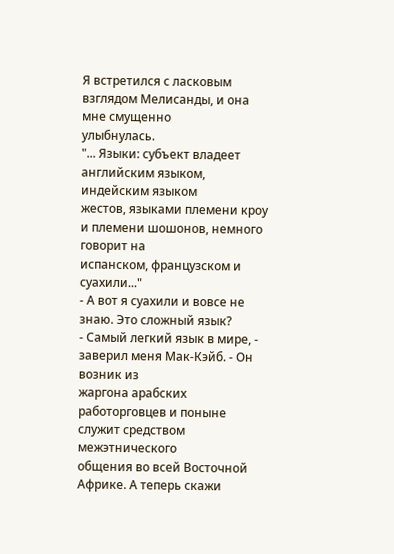Я встретился с ласковым взглядом Мелисанды, и она мне смущенно
улыбнулась.
"... Языки: субъект владеет английским языком, индейским языком
жестов, языками племени кроу и племени шошонов, немного говорит на
испанском, французском и суахили..."
- А вот я суахили и вовсе не знаю. Это сложный язык?
- Самый легкий язык в мире, - заверил меня Мак-Кэйб. - Он возник из
жаргона арабских работорговцев и поныне служит средством межэтнического
общения во всей Восточной Африке. А теперь скажи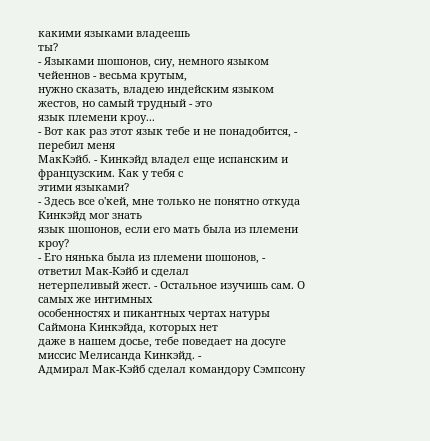какими языками владеешь
ты?
- Языками шошонов, сиу, немного языком чейеннов - весьма крутым,
нужно сказать, владею индейским языком жестов, но самый трудный - это
язык племени кроу...
- Вот как раз этот язык тебе и не понадобится, - перебил меня
МакКэйб. - Кинкэйд владел еще испанским и французским. Как у тебя с
этими языками?
- Здесь все о'кей, мне только не понятно откуда Кинкэйд мог знать
язык шошонов, если его мать была из племени кроу?
- Его нянька была из племени шошонов, - ответил Мак-Кэйб и сделал
нетерпеливый жест. - Остальное изучишь сам. О самых же интимных
особенностях и пикантных чертах натуры Саймона Кинкэйда, которых нет
даже в нашем досье, тебе поведает на досуге миссис Мелисанда Кинкэйд. -
Адмирал Мак-Кэйб сделал командору Сэмпсону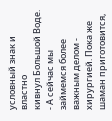условный знак и властно
кивнул Большой Воде. - А сейчас мы займемся более важным делом -
хирургией. Пока же шаман приготовится,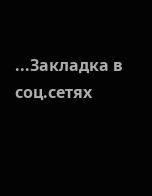...Закладка в соц.сетях